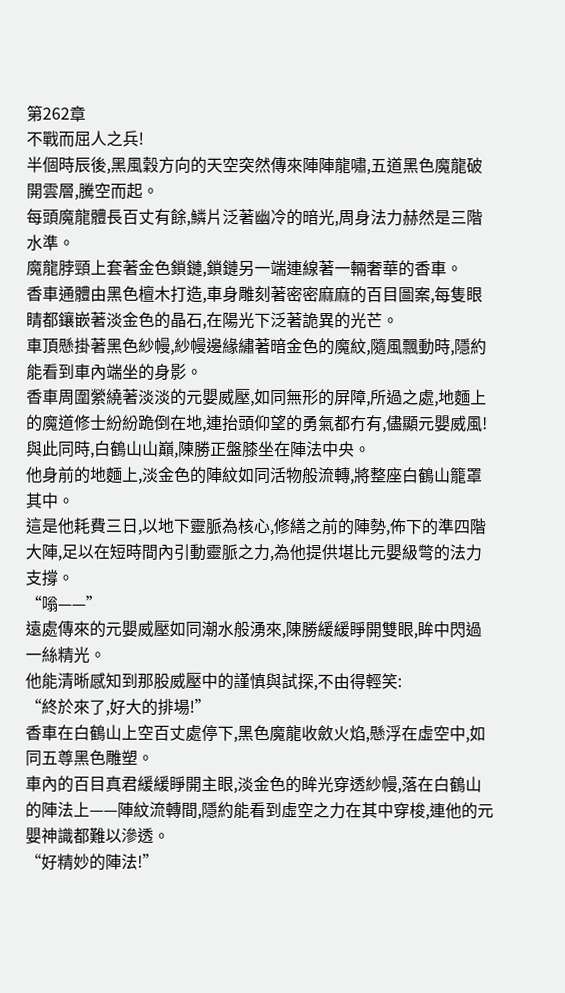第262章
不戰而屈人之兵!
半個時辰後,黑風穀方向的天空突然傳來陣陣龍嘯,五道黑色魔龍破開雲層,騰空而起。
每頭魔龍體長百丈有餘,鱗片泛著幽冷的暗光,周身法力赫然是三階水準。
魔龍脖頸上套著金色鎖鏈,鎖鏈另一端連線著一輛奢華的香車。
香車通體由黑色檀木打造,車身雕刻著密密麻麻的百目圖案,每隻眼睛都鑲嵌著淡金色的晶石,在陽光下泛著詭異的光芒。
車頂懸掛著黑色紗幔,紗幔邊緣繡著暗金色的魔紋,隨風飄動時,隱約能看到車內端坐的身影。
香車周圍縈繞著淡淡的元嬰威壓,如同無形的屏障,所過之處,地麵上的魔道修士紛紛跪倒在地,連抬頭仰望的勇氣都冇有,儘顯元嬰威風!
與此同時,白鶴山山巔,陳勝正盤膝坐在陣法中央。
他身前的地麵上,淡金色的陣紋如同活物般流轉,將整座白鶴山籠罩其中。
這是他耗費三日,以地下靈脈為核心,修繕之前的陣勢,佈下的準四階大陣,足以在短時間內引動靈脈之力,為他提供堪比元嬰級彆的法力支撐。
“嗡——”
遠處傳來的元嬰威壓如同潮水般湧來,陳勝緩緩睜開雙眼,眸中閃過一絲精光。
他能清晰感知到那股威壓中的謹慎與試探,不由得輕笑:
“終於來了,好大的排場!”
香車在白鶴山上空百丈處停下,黑色魔龍收斂火焰,懸浮在虛空中,如同五尊黑色雕塑。
車內的百目真君緩緩睜開主眼,淡金色的眸光穿透紗幔,落在白鶴山的陣法上——陣紋流轉間,隱約能看到虛空之力在其中穿梭,連他的元嬰神識都難以滲透。
“好精妙的陣法!”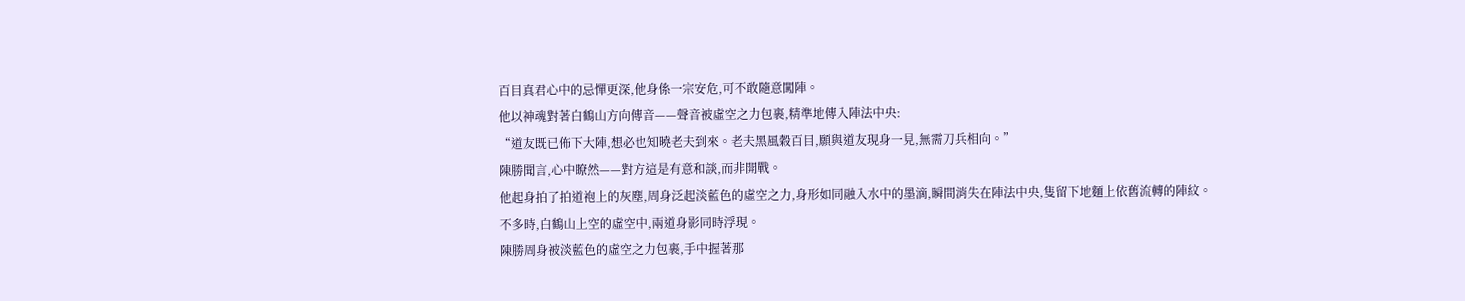百目真君心中的忌憚更深,他身係一宗安危,可不敢隨意闖陣。
他以神魂對著白鶴山方向傳音——聲音被虛空之力包裹,精準地傳入陣法中央:
“道友既已佈下大陣,想必也知曉老夫到來。老夫黑風穀百目,願與道友現身一見,無需刀兵相向。”
陳勝聞言,心中瞭然——對方這是有意和談,而非開戰。
他起身拍了拍道袍上的灰塵,周身泛起淡藍色的虛空之力,身形如同融入水中的墨滴,瞬間消失在陣法中央,隻留下地麵上依舊流轉的陣紋。
不多時,白鶴山上空的虛空中,兩道身影同時浮現。
陳勝周身被淡藍色的虛空之力包裹,手中握著那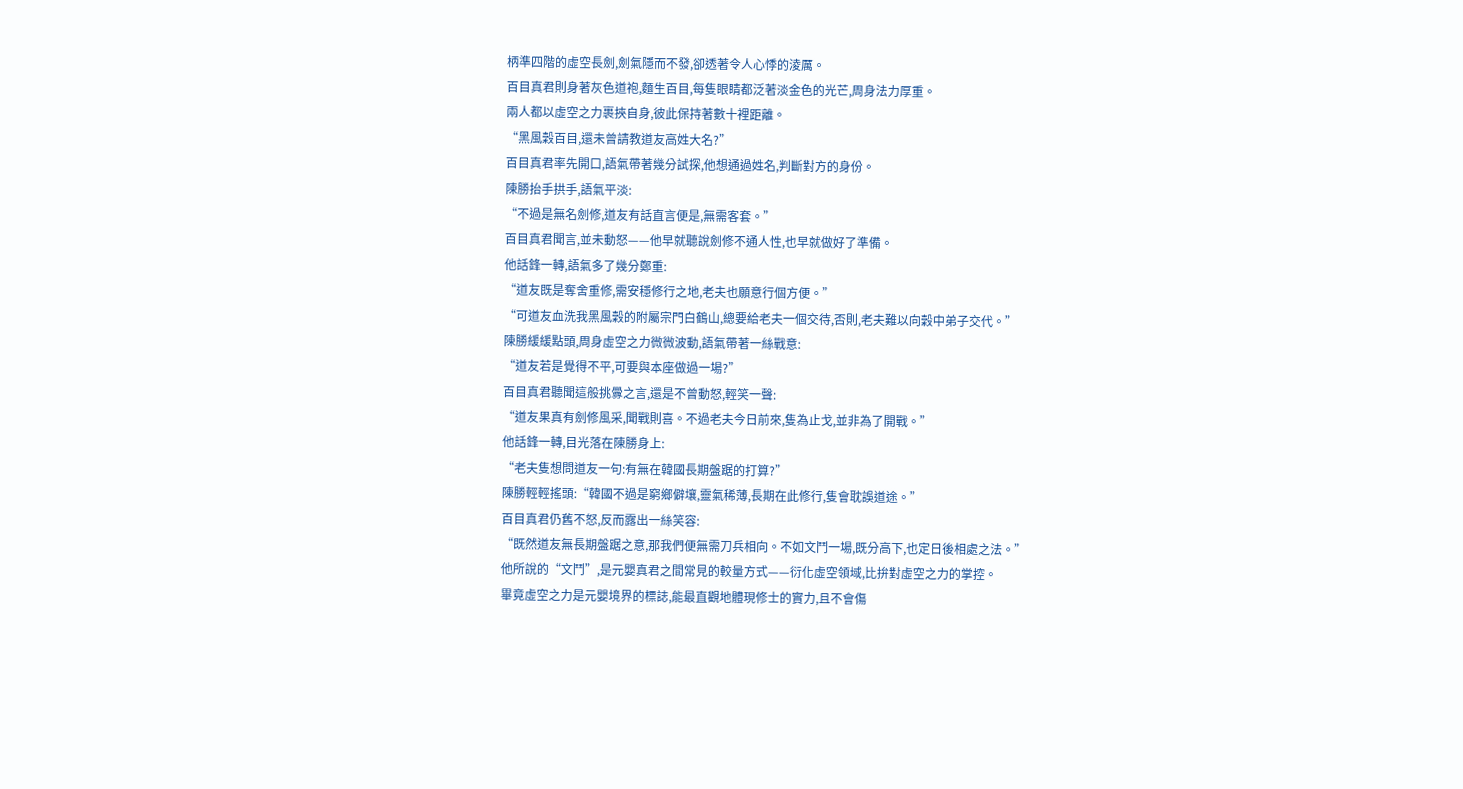柄準四階的虛空長劍,劍氣隱而不發,卻透著令人心悸的淩厲。
百目真君則身著灰色道袍,麵生百目,每隻眼睛都泛著淡金色的光芒,周身法力厚重。
兩人都以虛空之力裹挾自身,彼此保持著數十裡距離。
“黑風穀百目,還未曾請教道友高姓大名?”
百目真君率先開口,語氣帶著幾分試探,他想通過姓名,判斷對方的身份。
陳勝抬手拱手,語氣平淡:
“不過是無名劍修,道友有話直言便是,無需客套。”
百目真君聞言,並未動怒——他早就聽說劍修不通人性,也早就做好了準備。
他話鋒一轉,語氣多了幾分鄭重:
“道友既是奪舍重修,需安穩修行之地,老夫也願意行個方便。”
“可道友血洗我黑風穀的附屬宗門白鶴山,總要給老夫一個交待,否則,老夫難以向穀中弟子交代。”
陳勝緩緩點頭,周身虛空之力微微波動,語氣帶著一絲戰意:
“道友若是覺得不平,可要與本座做過一場?”
百目真君聽聞這般挑釁之言,還是不曾動怒,輕笑一聲:
“道友果真有劍修風采,聞戰則喜。不過老夫今日前來,隻為止戈,並非為了開戰。”
他話鋒一轉,目光落在陳勝身上:
“老夫隻想問道友一句:有無在韓國長期盤踞的打算?”
陳勝輕輕搖頭:“韓國不過是窮鄉僻壤,靈氣稀薄,長期在此修行,隻會耽誤道途。”
百目真君仍舊不怒,反而露出一絲笑容:
“既然道友無長期盤踞之意,那我們便無需刀兵相向。不如文鬥一場,既分高下,也定日後相處之法。”
他所說的“文鬥”,是元嬰真君之間常見的較量方式——衍化虛空領域,比拚對虛空之力的掌控。
畢竟虛空之力是元嬰境界的標誌,能最直觀地體現修士的實力,且不會傷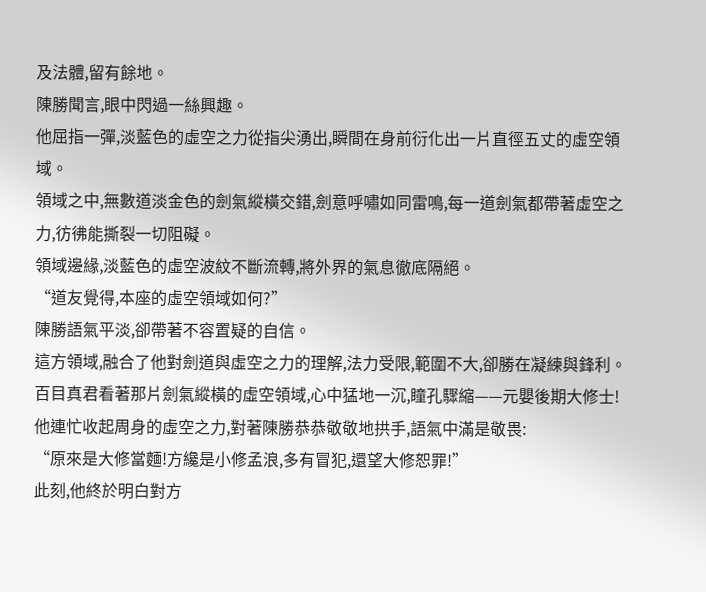及法體,留有餘地。
陳勝聞言,眼中閃過一絲興趣。
他屈指一彈,淡藍色的虛空之力從指尖湧出,瞬間在身前衍化出一片直徑五丈的虛空領域。
領域之中,無數道淡金色的劍氣縱橫交錯,劍意呼嘯如同雷鳴,每一道劍氣都帶著虛空之力,彷彿能撕裂一切阻礙。
領域邊緣,淡藍色的虛空波紋不斷流轉,將外界的氣息徹底隔絕。
“道友覺得,本座的虛空領域如何?”
陳勝語氣平淡,卻帶著不容置疑的自信。
這方領域,融合了他對劍道與虛空之力的理解,法力受限,範圍不大,卻勝在凝練與鋒利。
百目真君看著那片劍氣縱橫的虛空領域,心中猛地一沉,瞳孔驟縮——元嬰後期大修士!
他連忙收起周身的虛空之力,對著陳勝恭恭敬敬地拱手,語氣中滿是敬畏:
“原來是大修當麵!方纔是小修孟浪,多有冒犯,還望大修恕罪!”
此刻,他終於明白對方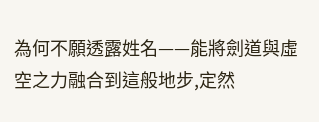為何不願透露姓名——能將劍道與虛空之力融合到這般地步,定然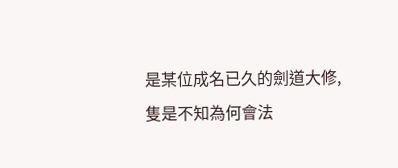是某位成名已久的劍道大修,隻是不知為何會法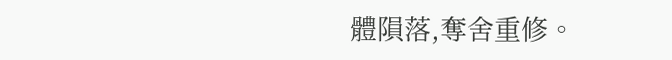體隕落,奪舍重修。